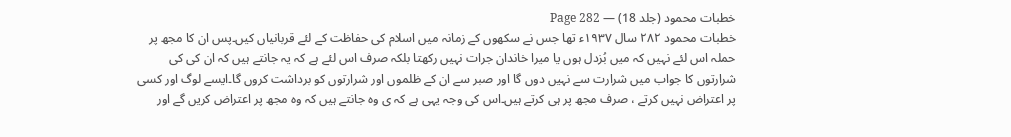خطبات محمود (جلد 18) — Page 282
خطبات محمود ۲۸۲ سال ۱۹۳۷ء تھا جس نے سکھوں کے زمانہ میں اسلام کی حفاظت کے لئے قربانیاں کیں۔پس ان کا مجھ پر حملہ اس لئے نہیں کہ میں بُزدل ہوں یا میرا خاندان جرات نہیں رکھتا بلکہ صرف اس لئے ہے کہ یہ جانتے ہیں کہ ان کی کی شرارتوں کا جواب میں شرارت سے نہیں دوں گا اور صبر سے ان کے ظلموں اور شرارتوں کو برداشت کروں گا۔ایسے لوگ اور کسی پر اعتراض نہیں کرتے ، صرف مجھ پر ہی کرتے ہیں۔اس کی وجہ یہی ہے کہ ی وہ جانتے ہیں کہ وہ مجھ پر اعتراض کریں گے اور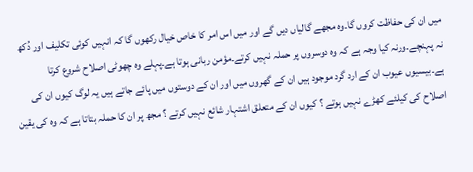میں ان کی حفاظت کروں گا۔وہ مجھے گالیاں دیں گے اور میں اس امر کا خاص خیال رکھوں گا کہ انہیں کوئی تکلیف اور دُکھ نہ پہنچے۔ورنہ کیا وجہ ہے کہ وہ دوسروں پر حملہ نہیں کرتے۔مؤمن ربانی ہوتا ہے۔پہلے وہ چھوٹی اصلاح شروع کرتا ہے۔بیسیوں عیوب ان کے ارد گرد موجود ہیں ان کے گھروں میں اور ان کے دوستوں میں پائے جاتے ہیں یہ لوگ کیوں ان کی اصلاح کی کیلئے کھڑے نہیں ہوتے ؟ کیوں ان کے متعلق اشتہار شائع نہیں کرتے ؟ مجھ پر ان کا حملہ بتاتا ہے کہ وہ کی یقین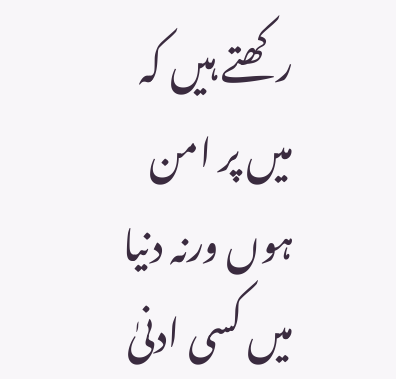رکھتے ہیں کہ میں پر امن ہوں ورنہ دنیا میں کسی ادنیٰ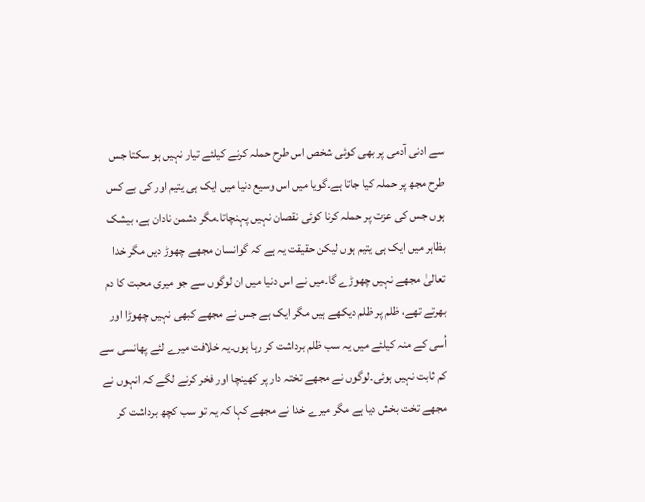سے ادنی آدمی پر بھی کوئی شخص اس طرح حملہ کرنے کیلئے تیار نہیں ہو سکتا جس طرح مجھ پر حملہ کیا جاتا ہے۔گویا میں اس وسیع دنیا میں ایک ہی یتیم اور کی بے کس ہوں جس کی عزت پر حملہ کرنا کوئی نقصان نہیں پہنچاتا۔مگر دشمن نادان ہے، بیشک بظاہر میں ایک ہی یتیم ہوں لیکن حقیقت یہ ہے کہ گوانسان مجھے چھوڑ دیں مگر خدا تعالیٰ مجھے نہیں چھوڑے گا۔میں نے اس دنیا میں ان لوگوں سے جو میری محبت کا دم بھرتے تھے، ظلم پر ظلم دیکھے ہیں مگر ایک ہے جس نے مجھے کبھی نہیں چھوڑا اور اُسی کے منہ کیلئے میں یہ سب ظلم برداشت کر رہا ہوں۔یہ خلافت میرے لئے پھانسی سے کم ثابت نہیں ہوئی۔لوگوں نے مجھے تختہ دار پر کھینچا اور فخر کرنے لگے کہ انہوں نے مجھے تخت بخش دیا ہے مگر میرے خدا نے مجھے کہا کہ یہ تو سب کچھ برداشت کر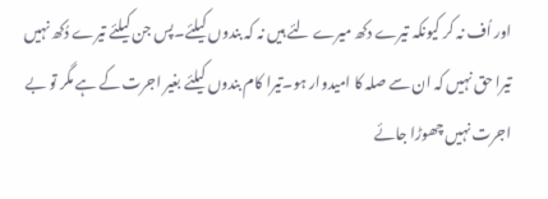اور اُف نہ کر کیونکہ تیرے دکھ میرے لئے ہیں نہ کہ بندوں کیلئے۔پس جن کیلئے تیرے دُکھ نہیں تیرا حق نہیں کہ ان سے صلہ کا امیدوار ہو۔تیرا کام بندوں کیلئے بغیر اجرت کے ہے مگر تو بے اجرت نہیں چھوڑا جائے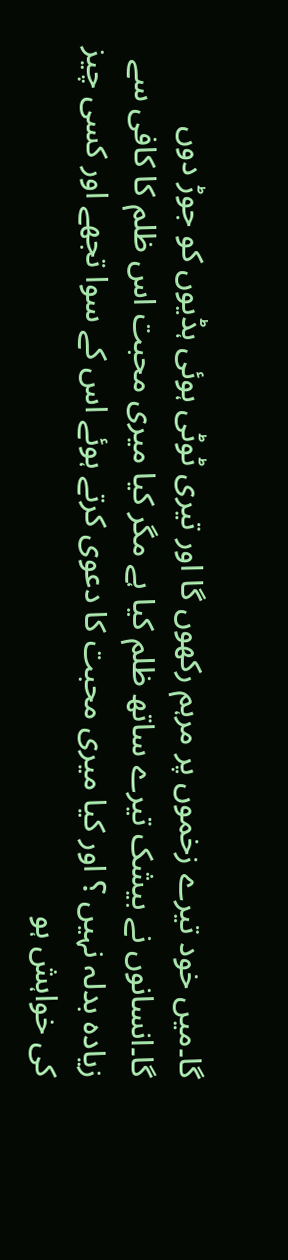گا۔میں خود تیرے زخموں پر مرہم رکھوں گا اور تیری ٹوٹی ہوئی ہڈیوں کو جوڑ دوں گا۔انسانوں نے بیشک تیرے ساتھ ظلم کیا ہے مگر کیا میری محبت اس ظلم کا کافی سے زیادہ بدلہ نہیں ؟ اور کیا میری محبت کا دعوی کرتے ہوئے اس کے سوا تجھے اور کسی چیز کی خواہش ہو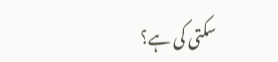سکتی کی ہے؟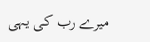میرے رب کی یہی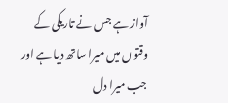آواز ہے جس نے تاریکی کے وقتوں میں میرا ساتھ دیا ہے اور جب میرا دل